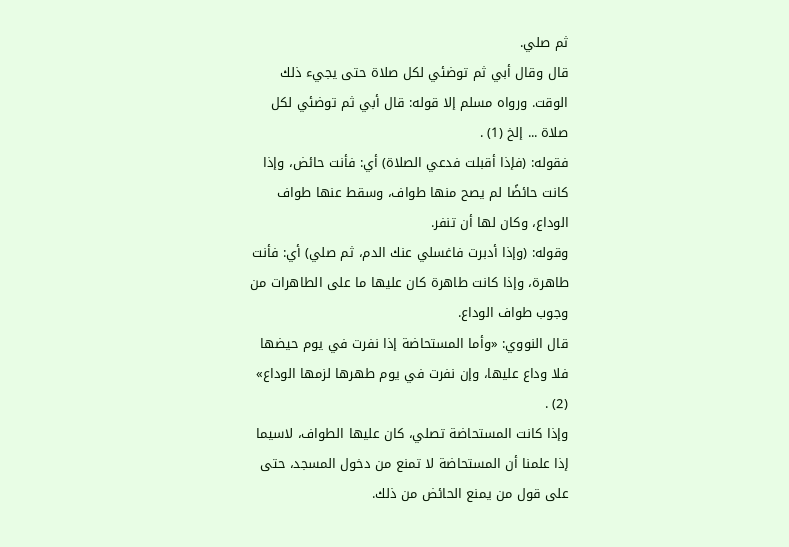ثم صلي.
قال وقال أبي ثم توضئي لكل صلاة حتى يجيء ذلك الوقت. ورواه مسلم إلا قوله: قال أبي ثم توضئي لكل صلاة ... إلخ (1) .
فقوله: (فإذا أقبلت فدعي الصلاة) أي: فأنت حائض، وإذا كانت حائضًا لم يصح منها طواف، وسقط عنها طواف الوداع، وكان لها أن تنفر.
وقوله: (وإذا أدبرت فاغسلي عنك الدم، ثم صلي) أي: فأنت طاهرة، وإذا كانت طاهرة كان عليها ما على الطاهرات من وجوب طواف الوداع.
قال النووي: «وأما المستحاضة إذا نفرت في يوم حيضها فلا وداع عليها، وإن نفرت في يوم طهرها لزمها الوداع» (2) .
وإذا كانت المستحاضة تصلي، كان عليها الطواف، لاسيما إذا علمنا أن المستحاضة لا تمنع من دخول المسجد، حتى على قول من يمنع الحائض من ذلك.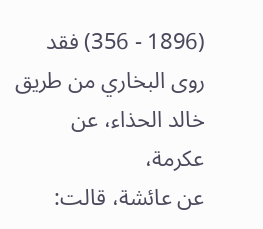(1896 - 356) فقد روى البخاري من طريق خالد الحذاء، عن عكرمة،
عن عائشة، قالت: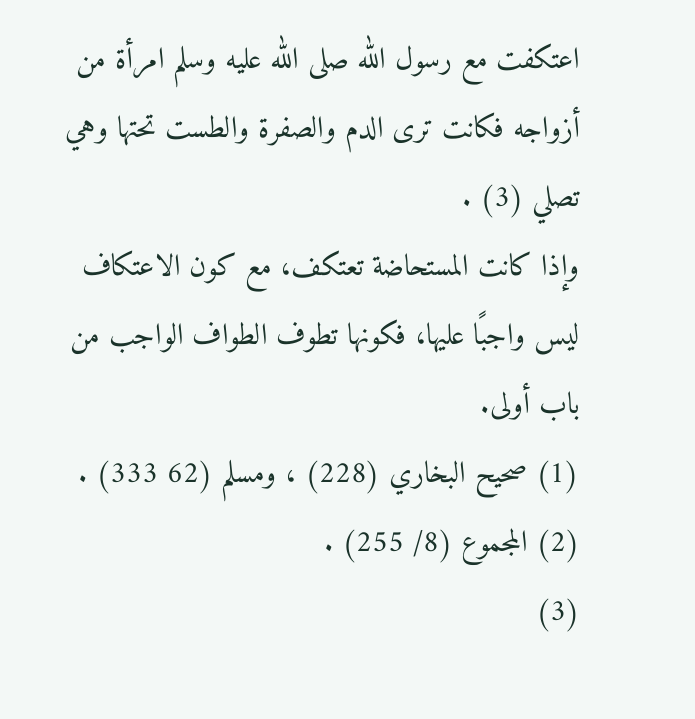اعتكفت مع رسول الله صلى الله عليه وسلم امرأة من أزواجه فكانت ترى الدم والصفرة والطست تحتها وهي تصلي (3) .
وإذا كانت المستحاضة تعتكف، مع كون الاعتكاف ليس واجبًا عليها، فكونها تطوف الطواف الواجب من باب أولى.
(1) صحيح البخاري (228) ، ومسلم (62 333) .
(2) المجموع (8/ 255) .
(3)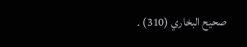صحيح البخاري (310) .